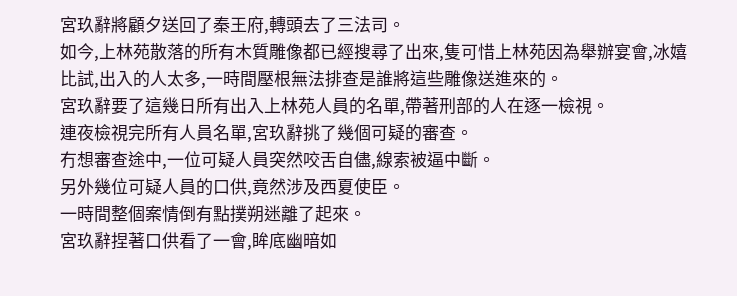宮玖辭將顧夕送回了秦王府,轉頭去了三法司。
如今,上林苑散落的所有木質雕像都已經搜尋了出來,隻可惜上林苑因為舉辦宴會,冰嬉比試,出入的人太多,一時間壓根無法排查是誰將這些雕像送進來的。
宮玖辭要了這幾日所有出入上林苑人員的名單,帶著刑部的人在逐一檢視。
連夜檢視完所有人員名單,宮玖辭挑了幾個可疑的審查。
冇想審查途中,一位可疑人員突然咬舌自儘,線索被逼中斷。
另外幾位可疑人員的口供,竟然涉及西夏使臣。
一時間整個案情倒有點撲朔迷離了起來。
宮玖辭捏著口供看了一會,眸底幽暗如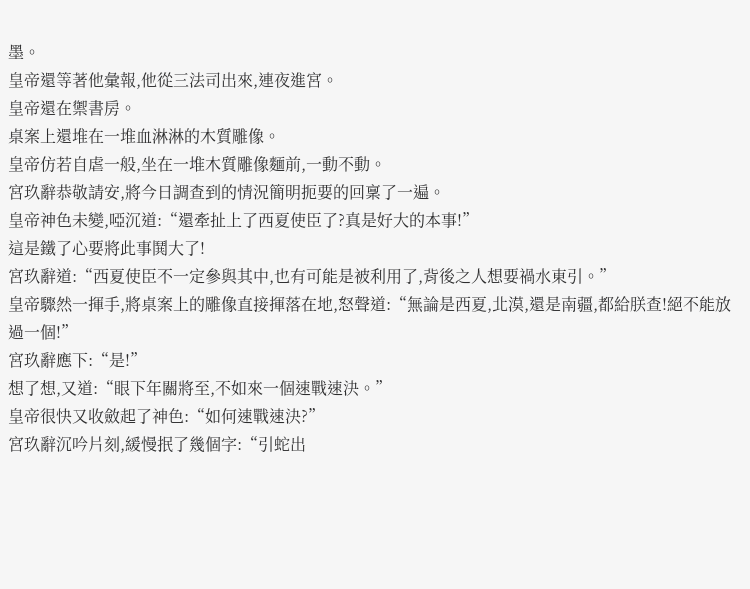墨。
皇帝還等著他彙報,他從三法司出來,連夜進宮。
皇帝還在禦書房。
桌案上還堆在一堆血淋淋的木質雕像。
皇帝仿若自虐一般,坐在一堆木質雕像麵前,一動不動。
宮玖辭恭敬請安,將今日調查到的情況簡明扼要的回稟了一遍。
皇帝神色未變,啞沉道:“還牽扯上了西夏使臣了?真是好大的本事!”
這是鐵了心要將此事鬨大了!
宮玖辭道:“西夏使臣不一定參與其中,也有可能是被利用了,背後之人想要禍水東引。”
皇帝驟然一揮手,將桌案上的雕像直接揮落在地,怒聲道:“無論是西夏,北漠,還是南疆,都給朕查!絕不能放過一個!”
宮玖辭應下:“是!”
想了想,又道:“眼下年關將至,不如來一個速戰速決。”
皇帝很快又收斂起了神色:“如何速戰速決?”
宮玖辭沉吟片刻,緩慢抿了幾個字:“引蛇出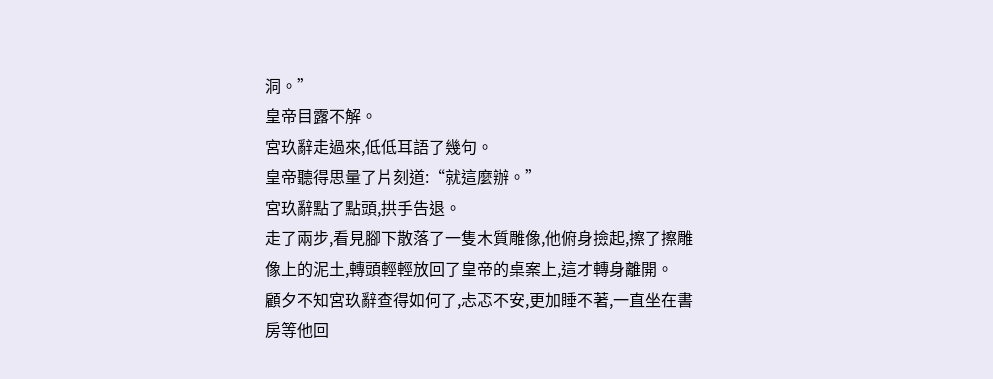洞。”
皇帝目露不解。
宮玖辭走過來,低低耳語了幾句。
皇帝聽得思量了片刻道:“就這麼辦。”
宮玖辭點了點頭,拱手告退。
走了兩步,看見腳下散落了一隻木質雕像,他俯身撿起,擦了擦雕像上的泥土,轉頭輕輕放回了皇帝的桌案上,這才轉身離開。
顧夕不知宮玖辭查得如何了,忐忑不安,更加睡不著,一直坐在書房等他回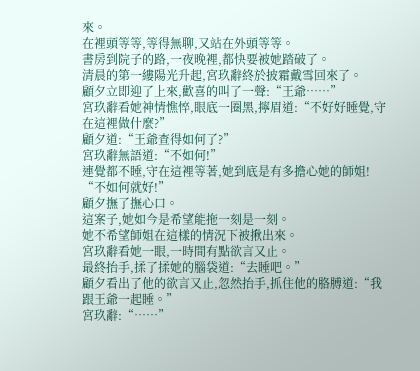來。
在裡頭等等,等得無聊,又站在外頭等等。
書房到院子的路,一夜晚裡,都快要被她踏破了。
清晨的第一縷陽光升起,宮玖辭終於披霜戴雪回來了。
顧夕立即迎了上來,歡喜的叫了一聲:“王爺……”
宮玖辭看她神情憔悴,眼底一圈黑,擰眉道:“不好好睡覺,守在這裡做什麼?”
顧夕道:“王爺查得如何了?”
宮玖辭無語道:“不如何!”
連覺都不睡,守在這裡等著,她到底是有多擔心她的師姐!
“不如何就好!”
顧夕撫了撫心口。
這案子,她如今是希望能拖一刻是一刻。
她不希望師姐在這樣的情況下被揪出來。
宮玖辭看她一眼,一時間有點欲言又止。
最終抬手,揉了揉她的腦袋道:“去睡吧。”
顧夕看出了他的欲言又止,忽然抬手,抓住他的胳膊道:“我跟王爺一起睡。”
宮玖辭:“……”